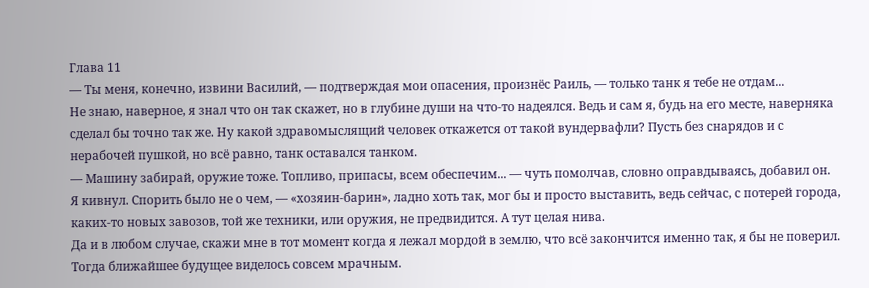Глава 11
— Ты меня, конечно, извини Василий, — подтверждая мои опасения, произнёс Раиль, — только танк я тебе не отдам...
Не знаю, наверное, я знал что он так скажет, но в глубине души на что-то надеялся. Ведь и сам я, будь на его месте, наверняка сделал бы точно так же. Ну какой здравомыслящий человек откажется от такой вундервафли? Пусть без снарядов и с нерабочей пушкой, но всё равно, танк оставался танком.
— Машину забирай, оружие тоже. Топливо, припасы, всем обеспечим... — чуть помолчав, словно оправдываясь, добавил он.
Я кивнул. Спорить было не о чем, — «хозяин-барин», ладно хоть так, мог бы и просто выставить, ведь сейчас, с потерей города, каких-то новых завозов, той же техники, или оружия, не предвидится. А тут целая нива.
Да и в любом случае, скажи мне в тот момент когда я лежал мордой в землю, что всё закончится именно так, я бы не поверил. Тогда ближайшее будущее виделось совсем мрачным.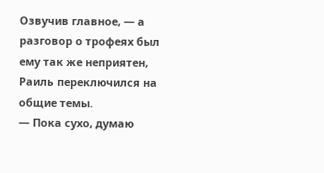Озвучив главное, — а разговор о трофеях был ему так же неприятен, Раиль переключился на общие темы.
— Пока сухо, думаю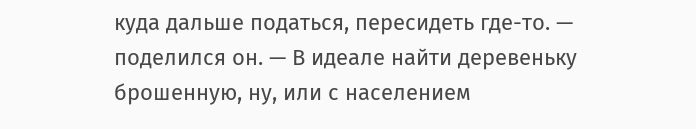куда дальше податься, пересидеть где-то. — поделился он. — В идеале найти деревеньку брошенную, ну, или с населением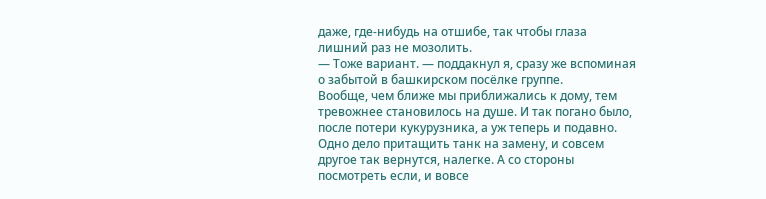даже, где-нибудь на отшибе, так чтобы глаза лишний раз не мозолить.
— Тоже вариант. — поддакнул я, сразу же вспоминая о забытой в башкирском посёлке группе.
Вообще, чем ближе мы приближались к дому, тем тревожнее становилось на душе. И так погано было, после потери кукурузника, а уж теперь и подавно. Одно дело притащить танк на замену, и совсем другое так вернутся, налегке. А со стороны посмотреть если, и вовсе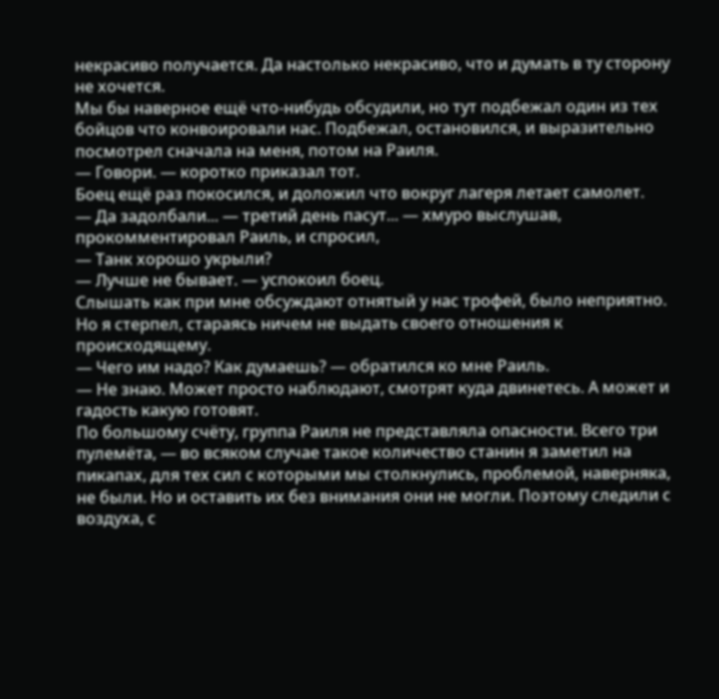некрасиво получается. Да настолько некрасиво, что и думать в ту сторону не хочется.
Мы бы наверное ещё что-нибудь обсудили, но тут подбежал один из тех бойцов что конвоировали нас. Подбежал, остановился, и выразительно посмотрел сначала на меня, потом на Раиля.
— Говори. — коротко приказал тот.
Боец ещё раз покосился, и доложил что вокруг лагеря летает самолет.
— Да задолбали... — третий день пасут... — хмуро выслушав, прокомментировал Раиль, и спросил,
— Танк хорошо укрыли?
— Лучше не бывает. — успокоил боец.
Слышать как при мне обсуждают отнятый у нас трофей, было неприятно. Но я стерпел, стараясь ничем не выдать своего отношения к происходящему.
— Чего им надо? Как думаешь? — обратился ко мне Раиль.
— Не знаю. Может просто наблюдают, смотрят куда двинетесь. А может и гадость какую готовят.
По большому счёту, группа Раиля не представляла опасности. Всего три пулемёта, — во всяком случае такое количество станин я заметил на пикапах, для тех сил с которыми мы столкнулись, проблемой, наверняка, не были. Но и оставить их без внимания они не могли. Поэтому следили с воздуха, с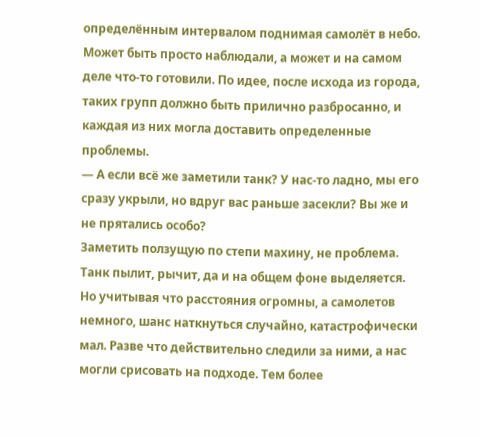определённым интервалом поднимая самолёт в небо. Может быть просто наблюдали, а может и на самом деле что-то готовили. По идее, после исхода из города, таких групп должно быть прилично разбросанно, и каждая из них могла доставить определенные проблемы.
— А если всё же заметили танк? У нас-то ладно, мы его сразу укрыли, но вдруг вас раньше засекли? Вы же и не прятались особо?
Заметить ползущую по степи махину, не проблема. Танк пылит, рычит, да и на общем фоне выделяется. Но учитывая что расстояния огромны, а самолетов немного, шанс наткнуться случайно, катастрофически мал. Разве что действительно следили за ними, а нас могли срисовать на подходе. Тем более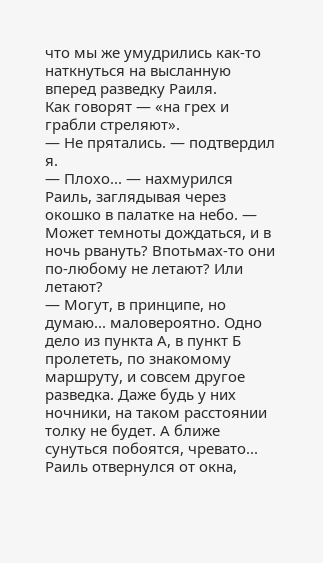что мы же умудрились как-то наткнуться на высланную вперед разведку Раиля.
Как говорят — «на грех и грабли стреляют».
— Не прятались. — подтвердил я.
— Плохо... — нахмурился Раиль, заглядывая через окошко в палатке на небо. — Может темноты дождаться, и в ночь рвануть? Впотьмах-то они по-любому не летают? Или летают?
— Могут, в принципе, но думаю... маловероятно. Одно дело из пункта А, в пункт Б пролететь, по знакомому маршруту, и совсем другое разведка. Даже будь у них ночники, на таком расстоянии толку не будет. А ближе сунуться побоятся, чревато...
Раиль отвернулся от окна,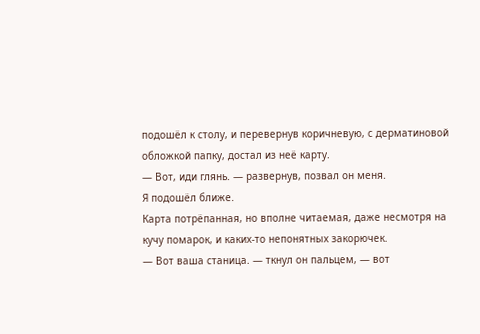подошёл к столу, и перевернув коричневую, с дерматиновой обложкой папку, достал из неё карту.
— Вот, иди глянь. — развернув, позвал он меня.
Я подошёл ближе.
Карта потрёпанная, но вполне читаемая, даже несмотря на кучу помарок, и каких-то непонятных закорючек.
— Вот ваша станица. — ткнул он пальцем, — вот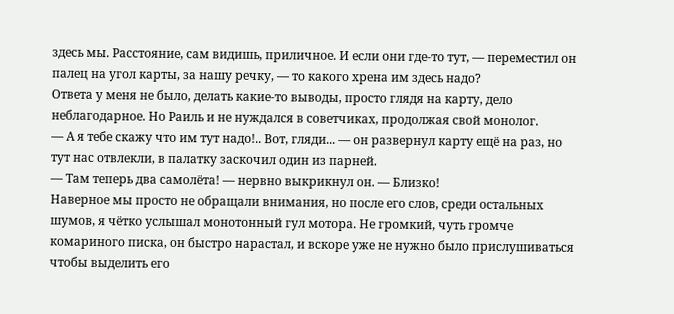здесь мы. Расстояние, сам видишь, приличное. И если они где-то тут, — переместил он палец на угол карты, за нашу речку, — то какого хрена им здесь надо?
Ответа у меня не было, делать какие-то выводы, просто глядя на карту, дело неблагодарное. Но Раиль и не нуждался в советчиках, продолжая свой монолог.
— А я тебе скажу что им тут надо!.. Вот, гляди... — он развернул карту ещё на раз, но тут нас отвлекли, в палатку заскочил один из парней.
— Там теперь два самолёта! — нервно выкрикнул он. — Близко!
Наверное мы просто не обращали внимания, но после его слов, среди остальных шумов, я чётко услышал монотонный гул мотора. Не громкий, чуть громче комариного писка, он быстро нарастал, и вскоре уже не нужно было прислушиваться чтобы выделить его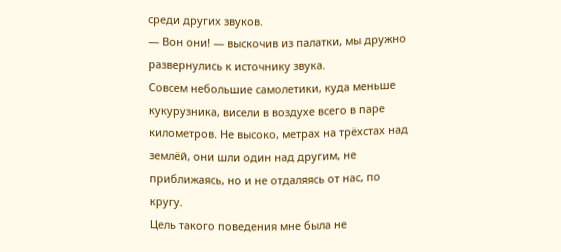среди других звуков.
— Вон они! — выскочив из палатки, мы дружно развернулись к источнику звука.
Совсем небольшие самолетики, куда меньше кукурузника, висели в воздухе всего в паре километров. Не высоко, метрах на трёхстах над землёй, они шли один над другим, не приближаясь, но и не отдаляясь от нас, по кругу.
Цель такого поведения мне была не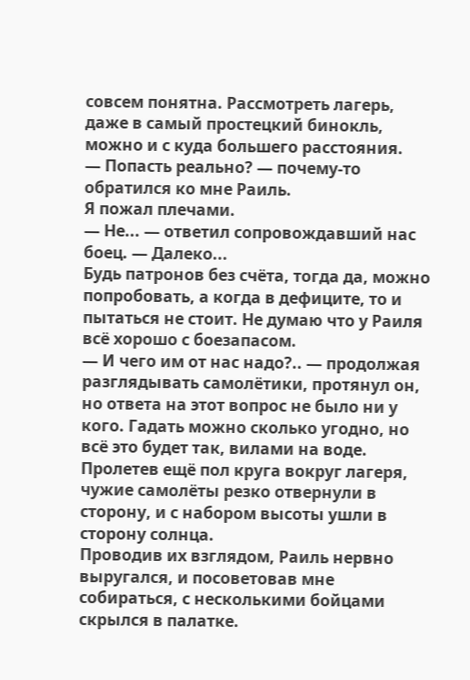совсем понятна. Рассмотреть лагерь, даже в самый простецкий бинокль, можно и с куда большего расстояния.
— Попасть реально? — почему-то обратился ко мне Раиль.
Я пожал плечами.
— Не... — ответил сопровождавший нас боец. — Далеко...
Будь патронов без счёта, тогда да, можно попробовать, а когда в дефиците, то и пытаться не стоит. Не думаю что у Раиля всё хорошо с боезапасом.
— И чего им от нас надо?.. — продолжая разглядывать самолётики, протянул он, но ответа на этот вопрос не было ни у кого. Гадать можно сколько угодно, но всё это будет так, вилами на воде.
Пролетев ещё пол круга вокруг лагеря, чужие самолёты резко отвернули в сторону, и с набором высоты ушли в сторону солнца.
Проводив их взглядом, Раиль нервно выругался, и посоветовав мне собираться, с несколькими бойцами скрылся в палатке.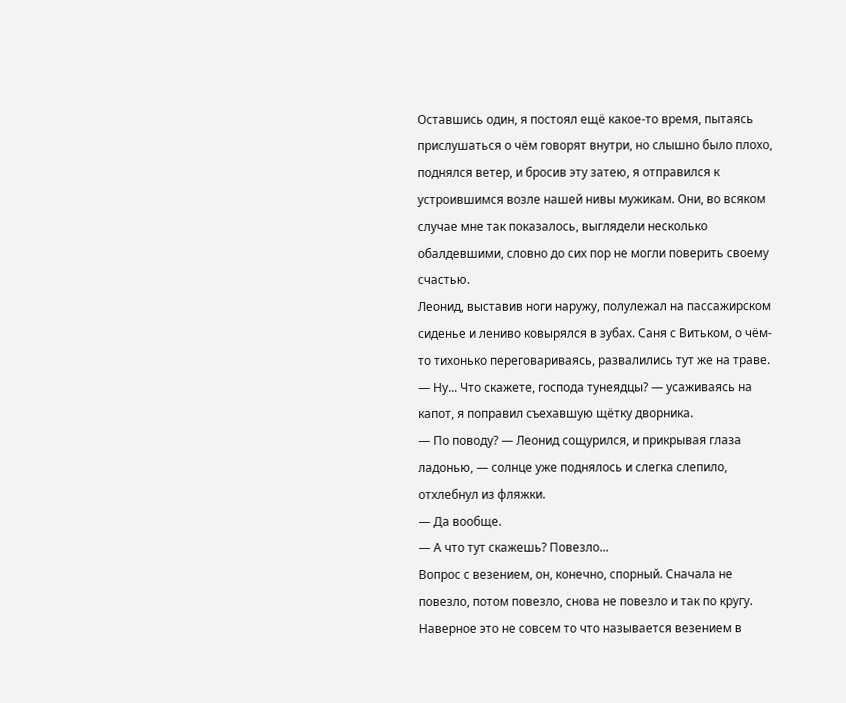Оставшись один, я постоял ещё какое-то время, пытаясь прислушаться о чём говорят внутри, но слышно было плохо, поднялся ветер, и бросив эту затею, я отправился к устроившимся возле нашей нивы мужикам. Они, во всяком случае мне так показалось, выглядели несколько обалдевшими, словно до сих пор не могли поверить своему счастью.
Леонид, выставив ноги наружу, полулежал на пассажирском сиденье и лениво ковырялся в зубах. Саня с Витьком, о чём-то тихонько переговариваясь, развалились тут же на траве.
— Ну... Что скажете, господа тунеядцы? — усаживаясь на капот, я поправил съехавшую щётку дворника.
— По поводу? — Леонид сощурился, и прикрывая глаза ладонью, — солнце уже поднялось и слегка слепило, отхлебнул из фляжки.
— Да вообще.
— А что тут скажешь? Повезло...
Вопрос с везением, он, конечно, спорный. Сначала не повезло, потом повезло, снова не повезло и так по кругу. Наверное это не совсем то что называется везением в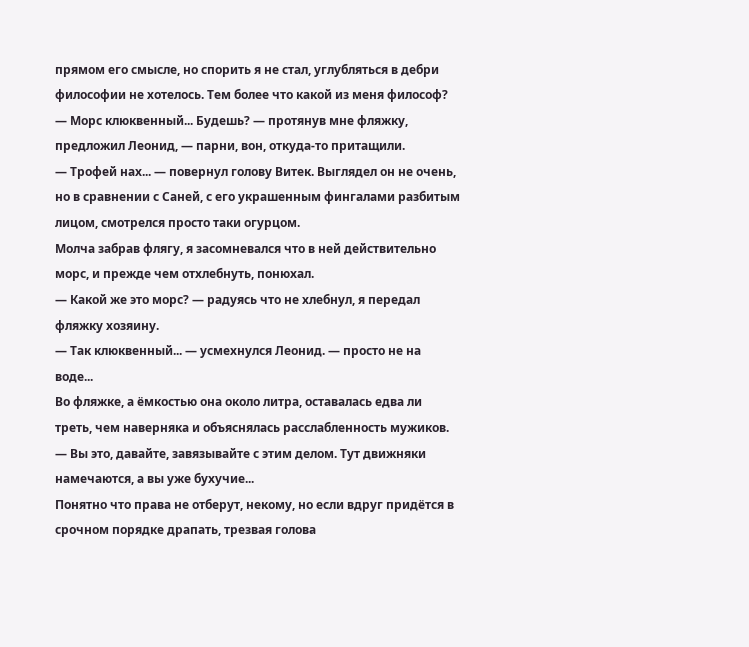прямом его смысле, но спорить я не стал, углубляться в дебри философии не хотелось. Тем более что какой из меня философ?
— Морс клюквенный... Будешь? — протянув мне фляжку, предложил Леонид, — парни, вон, откуда-то притащили.
— Трофей нах... — повернул голову Витек. Выглядел он не очень, но в сравнении с Саней, с его украшенным фингалами разбитым лицом, смотрелся просто таки огурцом.
Молча забрав флягу, я засомневался что в ней действительно морс, и прежде чем отхлебнуть, понюхал.
— Какой же это морс? — радуясь что не хлебнул, я передал фляжку хозяину.
— Так клюквенный... — усмехнулся Леонид. — просто не на воде...
Во фляжке, а ёмкостью она около литра, оставалась едва ли треть, чем наверняка и объяснялась расслабленность мужиков.
— Вы это, давайте, завязывайте с этим делом. Тут движняки намечаются, а вы уже бухучие...
Понятно что права не отберут, некому, но если вдруг придётся в срочном порядке драпать, трезвая голова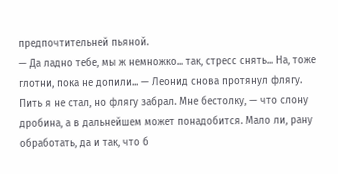предпочтительней пьяной.
— Да ладно тебе, мы ж немножко... так, стресс снять... На, тоже глотни, пока не допили... — Леонид снова протянул флягу.
Пить я не стал, но флягу забрал. Мне бестолку, — что слону дробина, а в дальнейшем может понадобится. Мало ли, рану обработать, да и так, что б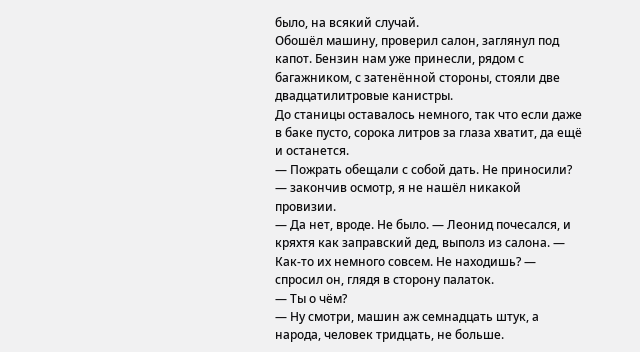было, на всякий случай.
Обошёл машину, проверил салон, заглянул под капот. Бензин нам уже принесли, рядом с багажником, с затенённой стороны, стояли две двадцатилитровые канистры.
До станицы оставалось немного, так что если даже в баке пусто, сорока литров за глаза хватит, да ещё и останется.
— Пожрать обещали с собой дать. Не приносили? — закончив осмотр, я не нашёл никакой провизии.
— Да нет, вроде. Не было. — Леонид почесался, и кряхтя как заправский дед, выполз из салона. — Как-то их немного совсем. Не находишь? — спросил он, глядя в сторону палаток.
— Ты о чём?
— Ну смотри, машин аж семнадцать штук, а народа, человек тридцать, не больше.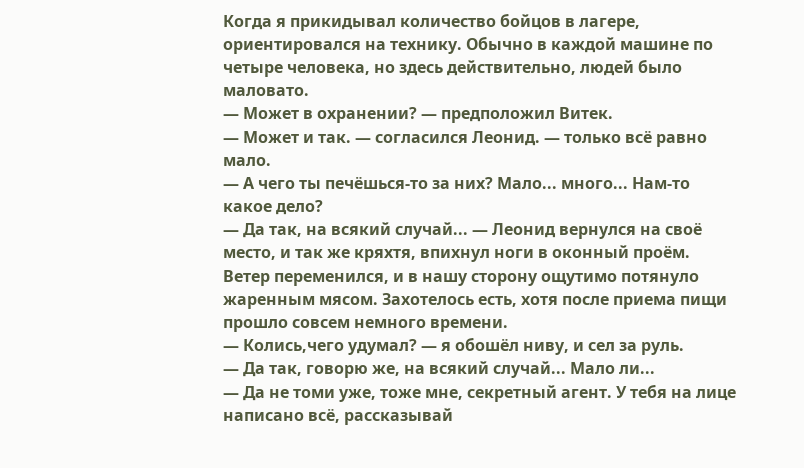Когда я прикидывал количество бойцов в лагере, ориентировался на технику. Обычно в каждой машине по четыре человека, но здесь действительно, людей было маловато.
— Может в охранении? — предположил Витек.
— Может и так. — согласился Леонид. — только всё равно мало.
— А чего ты печёшься-то за них? Мало... много... Нам-то какое дело?
— Да так, на всякий случай... — Леонид вернулся на своё место, и так же кряхтя, впихнул ноги в оконный проём.
Ветер переменился, и в нашу сторону ощутимо потянуло жаренным мясом. Захотелось есть, хотя после приема пищи прошло совсем немного времени.
— Колись,чего удумал? — я обошёл ниву, и сел за руль.
— Да так, говорю же, на всякий случай... Мало ли...
— Да не томи уже, тоже мне, секретный агент. У тебя на лице написано всё, рассказывай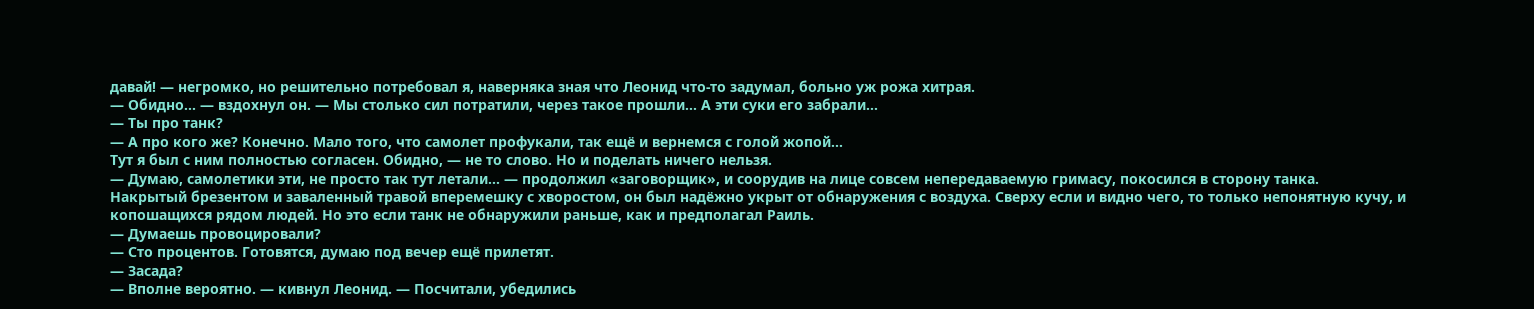давай! — негромко, но решительно потребовал я, наверняка зная что Леонид что-то задумал, больно уж рожа хитрая.
— Обидно... — вздохнул он. — Мы столько сил потратили, через такое прошли... А эти суки его забрали...
— Ты про танк?
— А про кого же? Конечно. Мало того, что самолет профукали, так ещё и вернемся с голой жопой...
Тут я был с ним полностью согласен. Обидно, — не то слово. Но и поделать ничего нельзя.
— Думаю, самолетики эти, не просто так тут летали... — продолжил «заговорщик», и соорудив на лице совсем непередаваемую гримасу, покосился в сторону танка.
Накрытый брезентом и заваленный травой вперемешку с хворостом, он был надёжно укрыт от обнаружения с воздуха. Сверху если и видно чего, то только непонятную кучу, и копошащихся рядом людей. Но это если танк не обнаружили раньше, как и предполагал Раиль.
— Думаешь провоцировали?
— Сто процентов. Готовятся, думаю под вечер ещё прилетят.
— Засада?
— Вполне вероятно. — кивнул Леонид. — Посчитали, убедились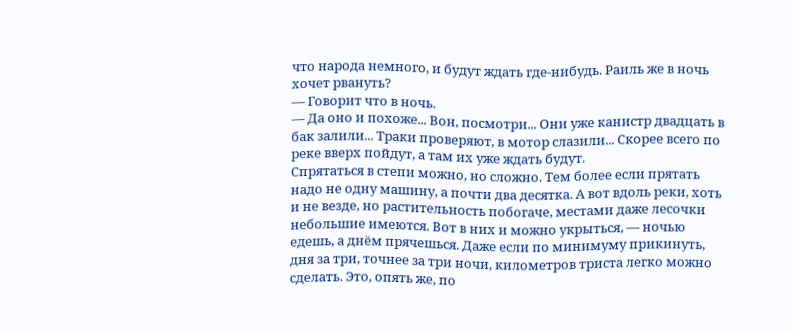что народа немного, и будут ждать где-нибудь. Раиль же в ночь хочет рвануть?
— Говорит что в ночь.
— Да оно и похоже... Вон, посмотри... Они уже канистр двадцать в бак залили... Траки проверяют, в мотор слазили... Скорее всего по реке вверх пойдут, а там их уже ждать будут.
Спрятаться в степи можно, но сложно. Тем более если прятать надо не одну машину, а почти два десятка. А вот вдоль реки, хоть и не везде, но растительность побогаче, местами даже лесочки небольшие имеются. Вот в них и можно укрыться, — ночью едешь, а днём прячешься. Даже если по минимуму прикинуть, дня за три, точнее за три ночи, километров триста легко можно сделать. Это, опять же, по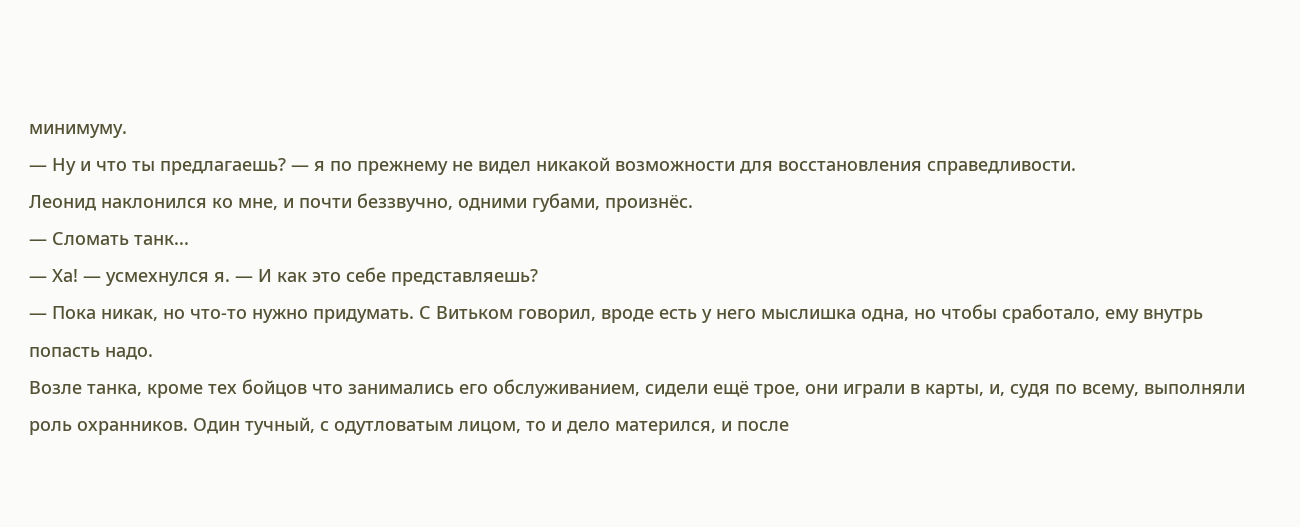минимуму.
— Ну и что ты предлагаешь? — я по прежнему не видел никакой возможности для восстановления справедливости.
Леонид наклонился ко мне, и почти беззвучно, одними губами, произнёс.
— Сломать танк...
— Ха! — усмехнулся я. — И как это себе представляешь?
— Пока никак, но что-то нужно придумать. С Витьком говорил, вроде есть у него мыслишка одна, но чтобы сработало, ему внутрь попасть надо.
Возле танка, кроме тех бойцов что занимались его обслуживанием, сидели ещё трое, они играли в карты, и, судя по всему, выполняли роль охранников. Один тучный, с одутловатым лицом, то и дело матерился, и после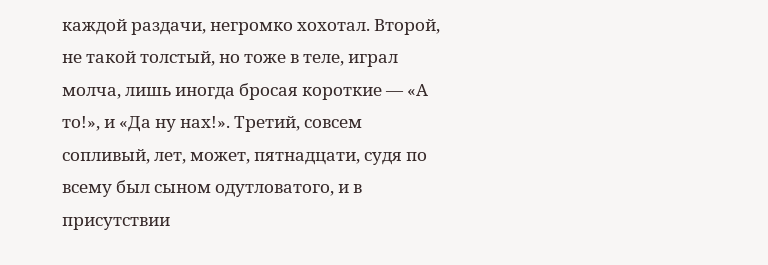каждой раздачи, негромко хохотал. Второй, не такой толстый, но тоже в теле, играл молча, лишь иногда бросая короткие — «А то!», и «Да ну нах!». Третий, совсем сопливый, лет, может, пятнадцати, судя по всему был сыном одутловатого, и в присутствии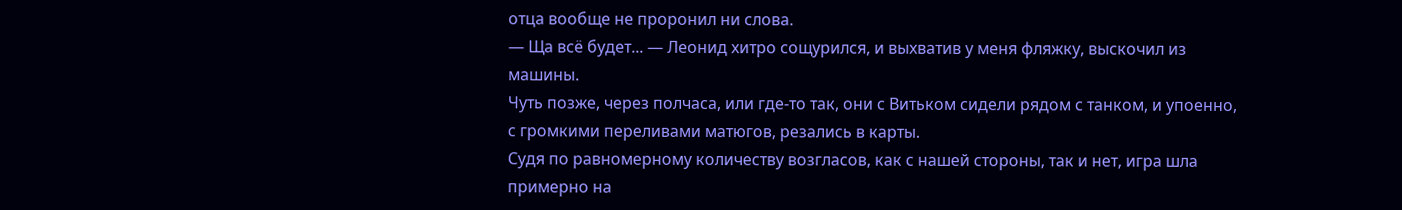отца вообще не проронил ни слова.
— Ща всё будет... — Леонид хитро сощурился, и выхватив у меня фляжку, выскочил из машины.
Чуть позже, через полчаса, или где-то так, они с Витьком сидели рядом с танком, и упоенно, с громкими переливами матюгов, резались в карты.
Судя по равномерному количеству возгласов, как с нашей стороны, так и нет, игра шла примерно на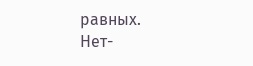равных.
Нет-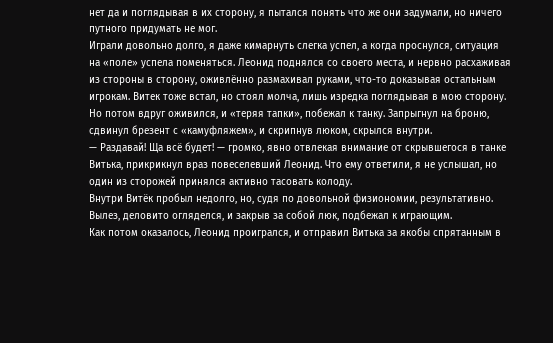нет да и поглядывая в их сторону, я пытался понять что же они задумали, но ничего путного придумать не мог.
Играли довольно долго, я даже кимарнуть слегка успел, а когда проснулся, ситуация на «поле» успела поменяться. Леонид поднялся со своего места, и нервно расхаживая из стороны в сторону, оживлённо размахивал руками, что-то доказывая остальным игрокам. Витек тоже встал, но стоял молча, лишь изредка поглядывая в мою сторону.
Но потом вдруг оживился, и «теряя тапки», побежал к танку. Запрыгнул на броню, сдвинул брезент с «камуфляжем», и скрипнув люком, скрылся внутри.
— Раздавай! Ща всё будет! — громко, явно отвлекая внимание от скрывшегося в танке Витька, прикрикнул враз повеселевший Леонид. Что ему ответили, я не услышал, но один из сторожей принялся активно тасовать колоду.
Внутри Витёк пробыл недолго, но, судя по довольной физиономии, результативно.
Вылез, деловито огляделся, и закрыв за собой люк, подбежал к играющим.
Как потом оказалось, Леонид проигрался, и отправил Витька за якобы спрятанным в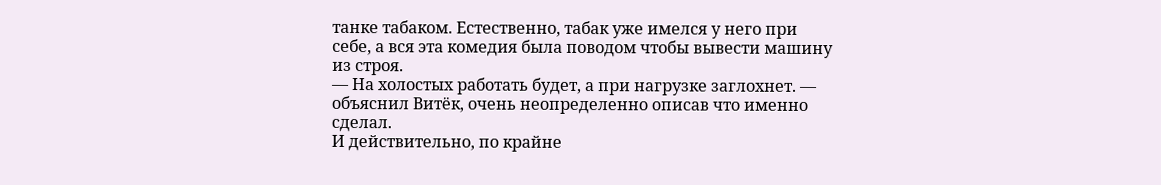танке табаком. Естественно, табак уже имелся у него при себе, а вся эта комедия была поводом чтобы вывести машину из строя.
— На холостых работать будет, а при нагрузке заглохнет. — объяснил Витёк, очень неопределенно описав что именно сделал.
И действительно, по крайне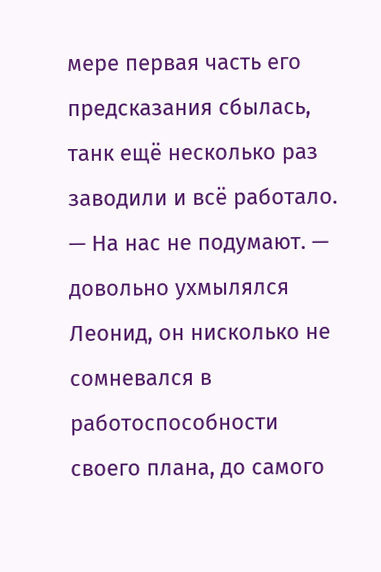мере первая часть его предсказания сбылась, танк ещё несколько раз заводили и всё работало.
— На нас не подумают. — довольно ухмылялся Леонид, он нисколько не сомневался в работоспособности своего плана, до самого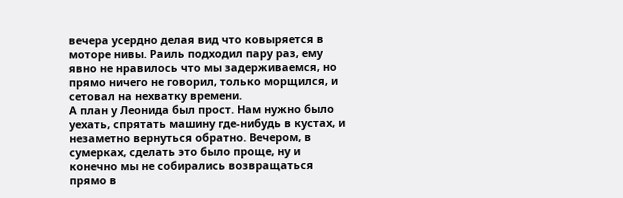вечера усердно делая вид что ковыряется в моторе нивы. Раиль подходил пару раз, ему явно не нравилось что мы задерживаемся, но прямо ничего не говорил, только морщился, и сетовал на нехватку времени.
А план у Леонида был прост. Нам нужно было уехать, спрятать машину где-нибудь в кустах, и незаметно вернуться обратно. Вечером, в сумерках, сделать это было проще, ну и конечно мы не собирались возвращаться прямо в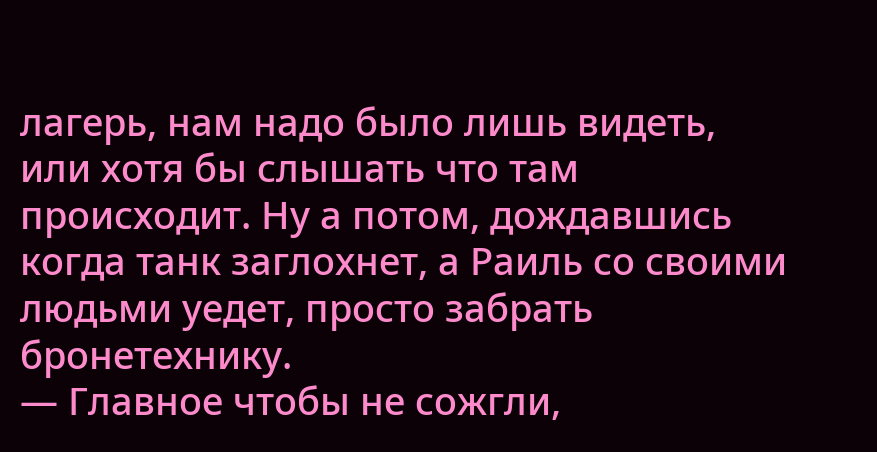лагерь, нам надо было лишь видеть, или хотя бы слышать что там происходит. Ну а потом, дождавшись когда танк заглохнет, а Раиль со своими людьми уедет, просто забрать бронетехнику.
— Главное чтобы не сожгли,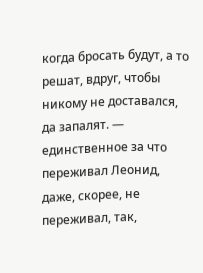когда бросать будут, а то решат, вдруг, чтобы никому не доставался, да запалят. — единственное за что переживал Леонид, даже, скорее, не переживал, так,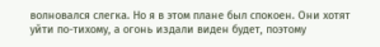волновался слегка. Но я в этом плане был спокоен. Они хотят уйти по-тихому, а огонь издали виден будет, поэтому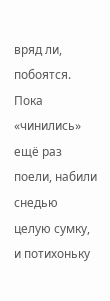вряд ли, побоятся.
Пока «чинились» ещё раз поели, набили снедью целую сумку, и потихоньку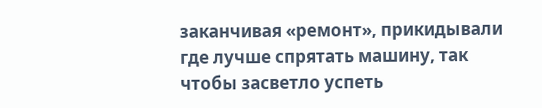заканчивая «ремонт», прикидывали где лучше спрятать машину, так чтобы засветло успеть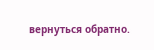вернуться обратно.